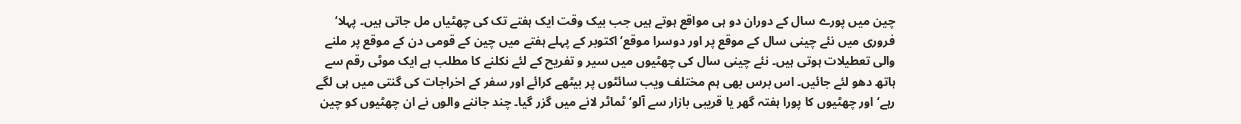چین میں پورے سال کے دوران دو ہی مواقع ہوتے ہیں جب بیک وقت ایک ہفتے تک کی چھٹیاں مل جاتی ہیں۔ پہلا‘ فروری میں نئے چینی سال کے موقع پر اور دوسرا موقع‘ اکتوبر کے پہلے ہفتے میں چین کے قومی دن کے موقع پر ملنے والی تعطیلات ہوتی ہیں۔ نئے چینی سال کی چھٹیوں میں سیر و تفریح کے لئے نکلنے کا مطلب ہے ایک موٹی رقم سے ہاتھ دھو لئے جائیں۔ اس برس بھی ہم مختلف ویب سائٹوں پر بیٹھے کرائے اور سفر کے اخراجات کی گنتی میں ہی لگے رہے‘ اور چھٹیوں کا پورا ہفتہ گھر یا قریبی بازار سے آلو‘ ٹماٹر لانے میں گزر گیا۔ چند جاننے والوں نے ان چھٹیوں کو چین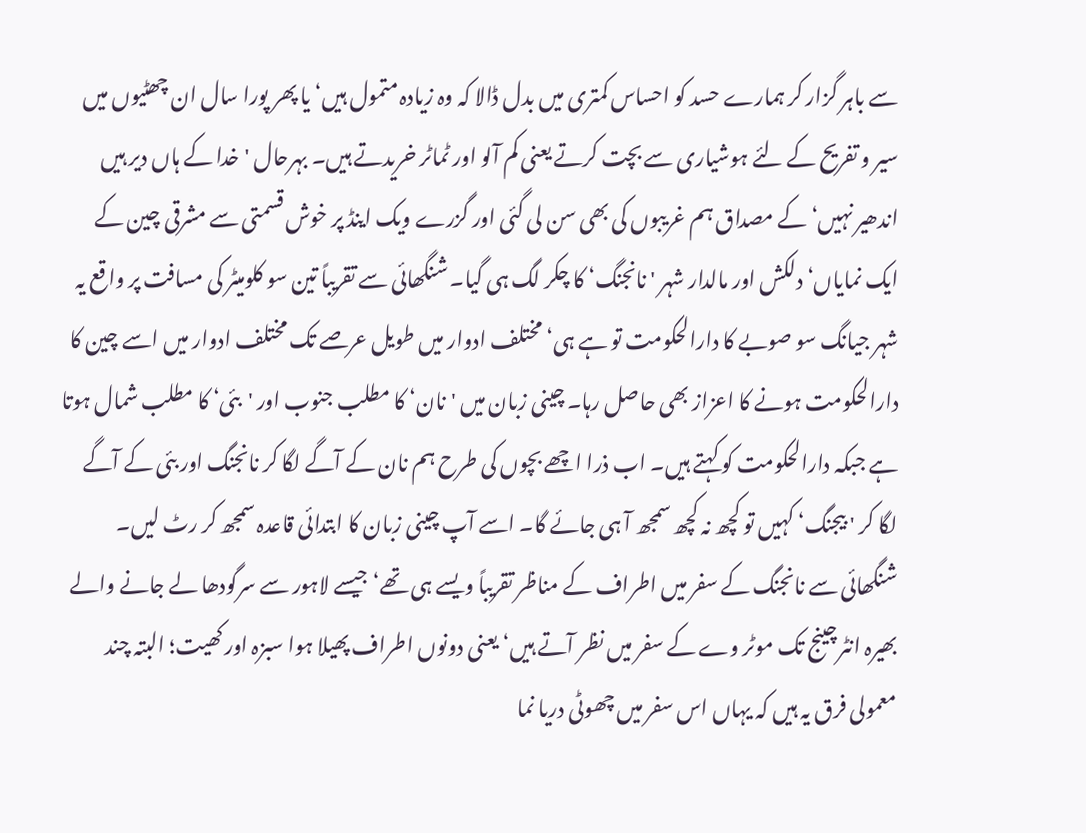سے باہر گزار کر ہمارے حسد کو احساس کمتری میں بدل ڈالا کہ وہ زیادہ متمول ہیں‘ یا پھر پورا سال ان چھٹیوں میں سیر و تفریح کے لئے ہوشیاری سے بچت کرتے یعنی کم آلو اور ٹماٹر خریدتے ہیں۔ بہرحال 'خدا کے ہاں دیر ہیں اندھیر نہیں‘ کے مصداق ہم غریبوں کی بھی سن لی گئی اور گزرے ویک اینڈ پر خوش قسمتی سے مشرقی چین کے ایک نمایاں‘ دلکش اور مالدار شہر ' نانجنگ‘ کا چکر لگ ہی گیا۔ شنگھائی سے تقریباً تین سو کلومیٹر کی مسافت پر واقع یہ شہر جیانگ سو صوبے کا دارالحکومت تو ہے ہی‘ مختلف ادوار میں طویل عرصے تک مختلف ادوار میں اسے چین کا دارالحکومت ہونے کا اعزاز بھی حاصل رہا۔ چینی زبان میں 'نان‘ کا مطلب جنوب اور 'بئی‘ کا مطلب شمال ہوتا ہے جبکہ دارالحکومت کو کہتے ہیں۔ اب ذرا اچھے بچوں کی طرح ہم نان کے آگے لگا کر نانجنگ اور بئی کے آگے لگا کر ' بیجنگ‘ کہیں تو کچھ نہ کچھ سمجھ آ ہی جائے گا۔ اسے آپ چینی زبان کا ابتدائی قاعدہ سمجھ کر رٹ لیں۔
شنگھائی سے نانجنگ کے سفر میں اطراف کے مناظر تقریباً ویسے ہی تھے‘ جیسے لاہور سے سرگودھا لے جانے والے بھیرہ انٹرچینج تک موٹر وے کے سفر میں نظر آتے ہیں‘ یعنی دونوں اطراف پھیلا ہوا سبزہ اور کھیت؛ البتہ چند معمولی فرق یہ ہیں کہ یہاں اس سفر میں چھوٹی دریا نما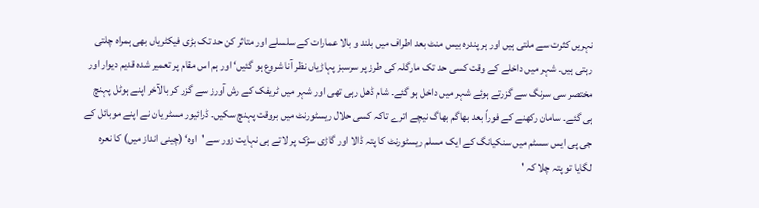نہریں کثرت سے ملتی ہیں اور ہر پندرہ بیس منٹ بعد اطراف میں بلند و بالا عمارات کے سلسلے اور متاثر کن حد تک بڑی فیکٹریاں بھی ہمراہ چلتی رہتی ہیں۔ شہر میں داخلے کے وقت کسی حد تک مارگلہ کی طرز پر سرسبز پہاڑیاں نظر آنا شروع ہو گئیں‘ اور ہم اس مقام پر تعمیر شدہ قدیم دیوار اور مختصر سی سرنگ سے گزرتے ہوئے شہر میں داخل ہو گئے۔ شام ڈھل رہی تھی اور شہر میں ٹریفک کے رش آورز سے گزر کر بالآخر اپنے ہوٹل پہنچ ہی گئے۔ سامان رکھنے کے فوراً بعد بھاگم بھاگ نیچے اترے تاکہ کسی حلال ریسٹورنٹ میں بروقت پہنچ سکیں۔ ڈرائیور مسٹر یان نے اپنے موبائل کے جی پی ایس سسٹم میں سنکیانگ کے ایک مسلم ریسٹورنٹ کا پتہ ڈالا اور گاڑی سڑک پر لاتے ہی نہایت زور سے 'اوہ‘ (چینی انداز میں) کا نعرہ لگایا تو پتہ چلا کہ '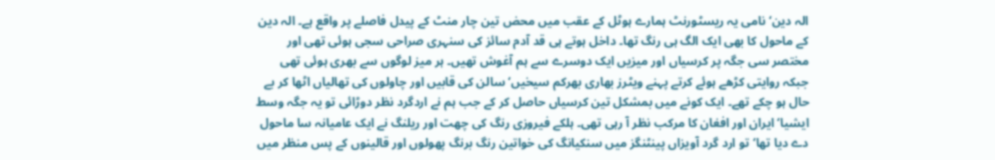الہ دین‘ نامی یہ ریسٹورنٹ ہمارے ہوٹل کے عقب میں محض تین چار منٹ کے پیدل فاصلے پر واقع ہے۔ الہ دین کے ماحول کا بھی ایک الگ ہی رنگ تھا۔ داخل ہوتے ہی قد آدم سائز کی سنہری صراحی سجی ہوئی تھی اور مختصر سی جگہ پر کرسیاں اور میزیں ایک دوسرے سے ہم آغوش تھیں۔ ہر میز لوگوں سے بھری ہوئی تھی جبکہ روایتی کڑھے ہوئے کرتے پہنے ویٹرز بھاری بھرکم سیخیں‘ سالن کی قابیں اور چاولوں کی تھالیاں اٹھا کر بے حال ہو چکے تھے۔ ایک کونے میں بمشکل تین کرسیاں حاصل کر کے جب ہم نے اردگرد نظر دوڑائی تو یہ جگہ وسط ایشیا‘ ایران اور افغان کا مرکب نظر آ رہی تھی۔ ہلکے فیروزی رنگ کی چھت اور ریلنگ نے ایک عامیانہ سا ماحول دے دیا تھا‘ تو ارد گرد آویزاں پینٹنگز میں سنکیانگ کی خواتین رنگ برنگ پھولوں اور قالینوں کے پس منظر میں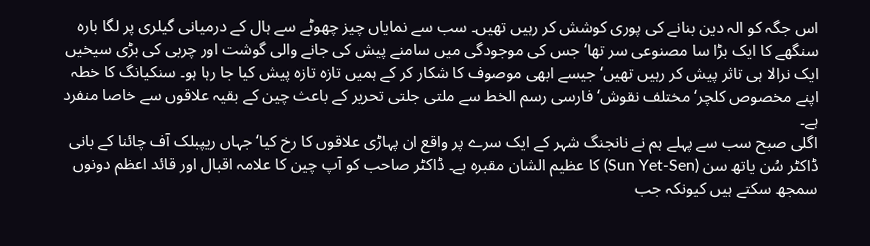اس جگہ کو الہ دین بنانے کی پوری کوشش کر رہیں تھیں۔ سب سے نمایاں چیز چھوٹے سے ہال کے درمیانی گیلری پر لگا بارہ سنگھے کا ایک بڑا سا مصنوعی سر تھا‘ جس کی موجودگی میں سامنے پیش کی جانے والی گوشت اور چربی کی بڑی سیخیں ایک نرالا ہی تاثر پیش کر رہیں تھیں‘ جیسے ابھی موصوف کا شکار کر کے ہمیں تازہ تازہ پیش کیا جا رہا ہو۔ سنکیانگ کا خطہ اپنے مخصوص کلچر‘ مختلف نقوش‘ فارسی رسم الخط سے ملتی جلتی تحریر کے باعث چین کے بقیہ علاقوں سے خاصا منفرد ہے۔
اگلی صبح سب سے پہلے ہم نے نانجنگ شہر کے ایک سرے پر واقع ان پہاڑی علاقوں کا رخ کیا‘ جہاں ریپبلک آف چائنا کے بانی ڈاکٹر سُن یاتھ سن (Sun Yet-Sen) کا عظیم الشان مقبرہ ہے۔ ڈاکٹر صاحب کو آپ چین کا علامہ اقبال اور قائد اعظم دونوں سمجھ سکتے ہیں کیونکہ جب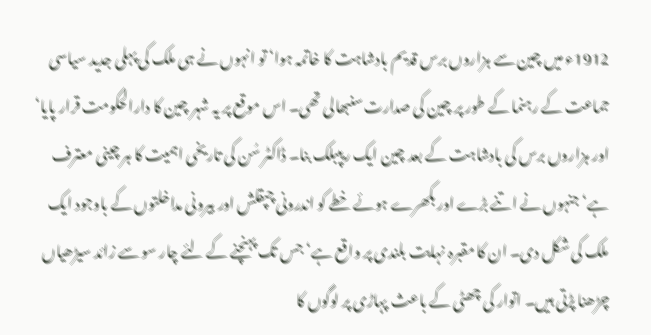1912ء میں چین سے ہزاروں برس قدیم بادشاہت کا خاتمہ ہوا‘ تو انہوں نے ہی ملک کی پہلی جدید سیاسی جماعت کے رہنما کے طور پر چین کی صدارت سنبھالی تھی۔ اس موقع پر یہ شہر چین کا دارالحکومت قرار پایا‘ اور ہزاروں برس کی بادشاہت کے بعد چین ایک ریپبلک بنا۔ ڈاکٹر سُن کی تاریخی اہمیت کا ہر چینی معترف ہے‘ جنہوں نے اتنے بڑے اور بکھرے ہوئے خطے کو اندرونی چپقلش اور بیرونی مداخلتوں کے باوجود ایک ملک کی شکل دی۔ ان کا مقبرہ نہایت بلندی پر واقع ہے‘ جس تک پہنچنے کے لئے چار سو سے زائد سیڑھیاں چڑھنا پڑتی ہیں۔ اتوار کی چھٹی کے باعث پہاڑی پر لوگوں کا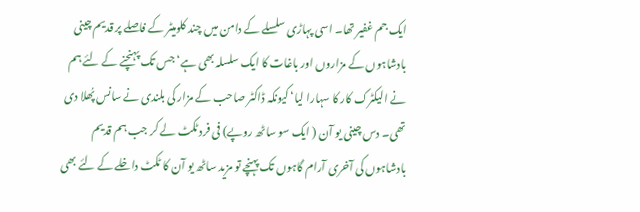ایک جم غفیر تھا۔ اسی پہاڑی سلسلے کے دامن میں چند کلومیٹر کے فاصلے پر قدیم چینی بادشاہوں کے مزاروں اور باغات کا ایک سلسلہ بھی ہے‘ جس تک پہنچنے کے لئے ہم نے الیکٹرک کار کا سہارا لیا‘ کیونکہ ڈاکٹر صاحب کے مزار کی بلندی نے سانس پُھلا دی تھی۔ دس چینی یو آن ( ایک سو ساٹھ روپے) فی فرد ٹکٹ لے کر جب ہم قدیم بادشاہوں کی آخری آرام گاہوں تک پہنچے تو مزید ساٹھ یو آن کا ٹکٹ داخلے کے لئے بھی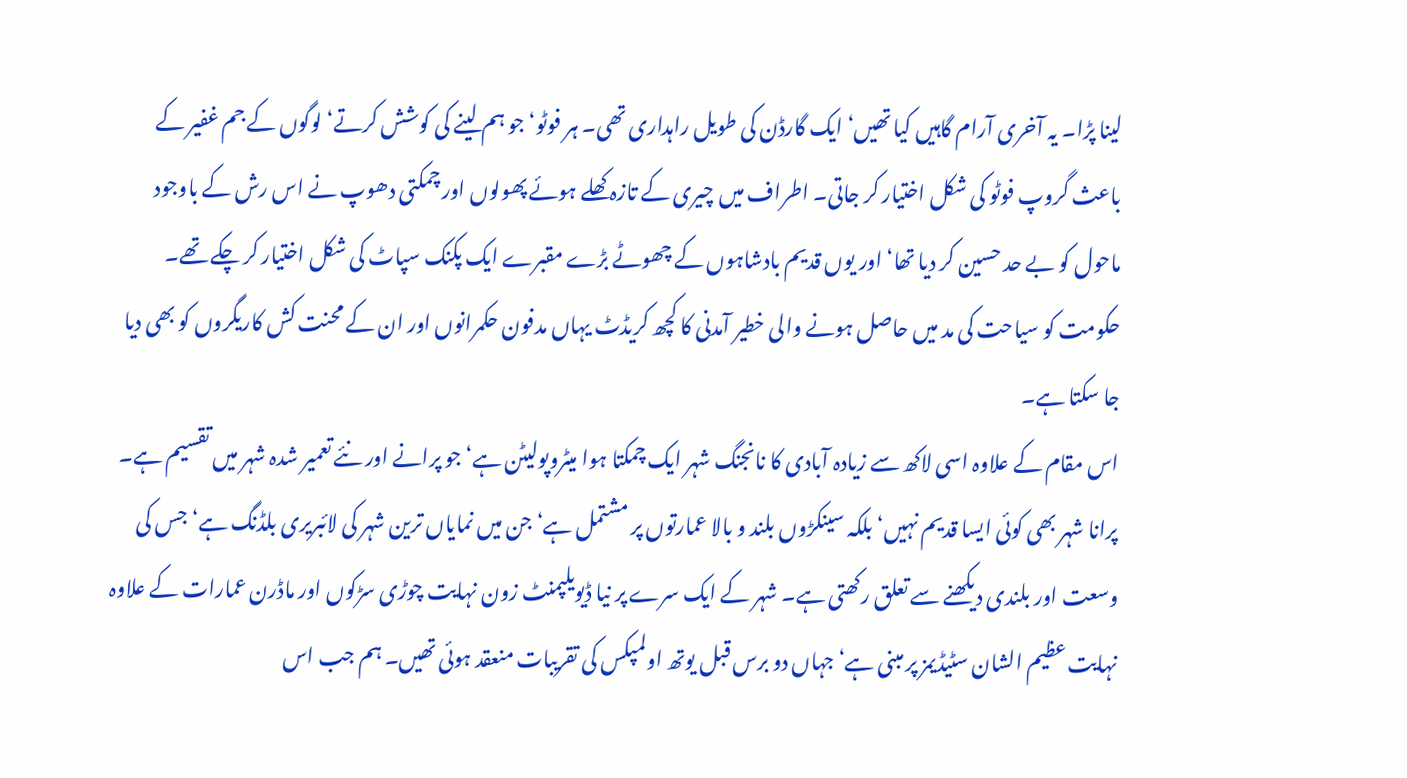لینا پڑا۔ یہ آخری آرام گاہیں کیا تھیں‘ ایک گارڈن کی طویل راہداری تھی۔ ہر فوٹو‘ جو ہم لینے کی کوشش کرتے‘ لوگوں کے جم غفیر کے باعث گروپ فوٹو کی شکل اختیار کر جاتی۔ اطراف میں چیری کے تازہ کھلے ہوئے پھولوں اور چمکتی دھوپ نے اس رش کے باوجود ماحول کو بے حد حسین کر دیا تھا‘ اور یوں قدیم بادشاہوں کے چھوٹے بڑے مقبرے ایک پکنک سپاٹ کی شکل اختیار کر چکے تھے۔ حکومت کو سیاحت کی مد میں حاصل ہونے والی خطیر آمدنی کا کچھ کریڈٹ یہاں مدفون حکمرانوں اور ان کے محنت کش کاریگروں کو بھی دیا جا سکتا ہے۔
اس مقام کے علاوہ اسی لاکھ سے زیادہ آبادی کا نانجنگ شہر ایک چمکتا ہوا میٹروپولیٹن ہے‘ جو پرانے اور نئے تعمیر شدہ شہر میں تقسیم ہے۔ پرانا شہر بھی کوئی ایسا قدیم نہیں‘ بلکہ سینکڑوں بلند و بالا عمارتوں پر مشتمل ہے‘ جن میں نمایاں ترین شہر کی لائبریری بلڈنگ ہے‘ جس کی وسعت اور بلندی دیکھنے سے تعلق رکھتی ہے۔ شہر کے ایک سرے پر نیا ڈیویلپمنٹ زون نہایت چوڑی سڑکوں اور ماڈرن عمارات کے علاوہ نہایت عظیم الشان سٹیڈیمز پر مبنی ہے‘ جہاں دو برس قبل یوتھ اولمپکس کی تقریبات منعقد ہوئی تھیں۔ ہم جب اس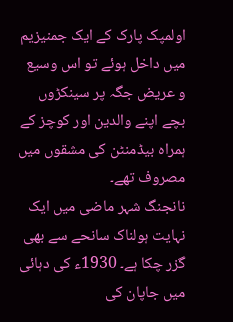اولمپک پارک کے ایک جمنیزیم میں داخل ہوئے تو اس وسیع و عریض جگہ پر سینکڑوں بچے اپنے والدین اور کوچز کے ہمراہ بیڈمنٹن کی مشقوں میں مصروف تھے۔
نانجنگ شہر ماضی میں ایک نہایت ہولناک سانحے سے بھی گزر چکا ہے۔ 1930ء کی دہائی میں جاپان کی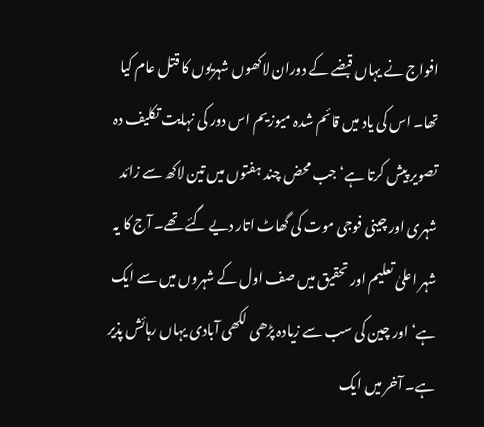افواج نے یہاں قبضے کے دوران لاکھوں شہریوں کا قتل عام کیا تھا۔ اس کی یاد میں قائم شدہ میوزیم اس دور کی نہایت تکلیف دہ تصویر پیش کرتا ہے‘ جب محض چند ہفتوں میں تین لاکھ سے زائد شہری اور چینی فوجی موت کی گھاٹ اتار دیے گئے تھے۔ آج کا یہ شہر اعلیٰ تعلیم اور تحقیق میں صف اول کے شہروں میں سے ایک ہے‘ اور چین کی سب سے زیادہ پڑھی لکھی آبادی یہاں رہائش پذیر ہے۔ آخر میں ایک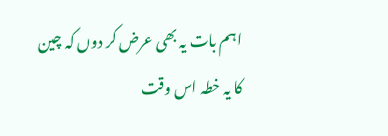اہم بات یہ بھی عرض کر دوں کہ چین کا یہ خطہ اس وقت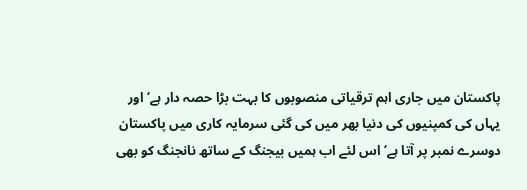پاکستان میں جاری اہم ترقیاتی منصوبوں کا بہت بڑا حصہ دار ہے‘ اور یہاں کی کمپنیوں کی دنیا بھر میں کی گئی سرمایہ کاری میں پاکستان دوسرے نمبر پر آتا ہے‘ اس لئے اب ہمیں بیجنگ کے ساتھ نانجنگ کو بھی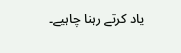یاد کرتے رہنا چاہیے۔